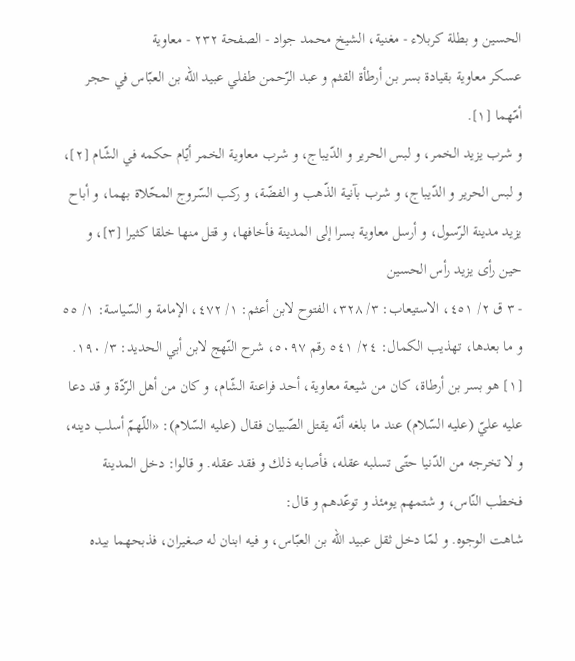الحسين و بطلة كربلاء - مغنية، الشيخ محمد جواد - الصفحة ٢٣٢ - معاوية
عسكر معاوية بقيادة بسر بن أرطأة القثم و عبد الرّحمن طفلي عبيد اللّه بن العبّاس في حجر أمّهما [١].
و شرب يزيد الخمر، و لبس الحرير و الدّيباج، و شرب معاوية الخمر أيّام حكمه في الشّام [٢]، و لبس الحرير و الدّيباج، و شرب بآنية الذّهب و الفضّة، و ركب السّروج المحّلاة بهما، و أباح يزيد مدينة الرّسول، و أرسل معاوية بسرا إلى المدينة فأخافها، و قتل منها خلقا كثيرا [٣]، و حين رأى يزيد رأس الحسين
- ٣ ق ٢/ ٤٥١، الاستيعاب: ٣/ ٣٢٨، الفتوح لابن أعثم: ١/ ٤٧٢، الإمامة و السّياسة: ١/ ٥٥ و ما بعدها، تهذيب الكمال: ٢٤/ ٥٤١ رقم ٥٠٩٧، شرح النّهج لابن أبي الحديد: ٣/ ١٩٠.
[١] هو بسر بن أرطاة، كان من شيعة معاوية، أحد فراعنة الشّام، و كان من أهل الرّدّة و قد دعا عليه عليّ (عليه السّلام) عند ما بلغه أنّه يقتل الصّبيان فقال (عليه السّلام): «اللّهمّ أسلب دينه، و لا تخرجه من الدّنيا حتّى تسلبه عقله، فأصابه ذلك و فقد عقله. و قالوا: دخل المدينة فخطب النّاس، و شتمهم يومئذ و توعّدهم و قال:
شاهت الوجوه. و لمّا دخل ثقل عبيد اللّه بن العبّاس، و فيه ابنان له صغيران، فذبحهما بيده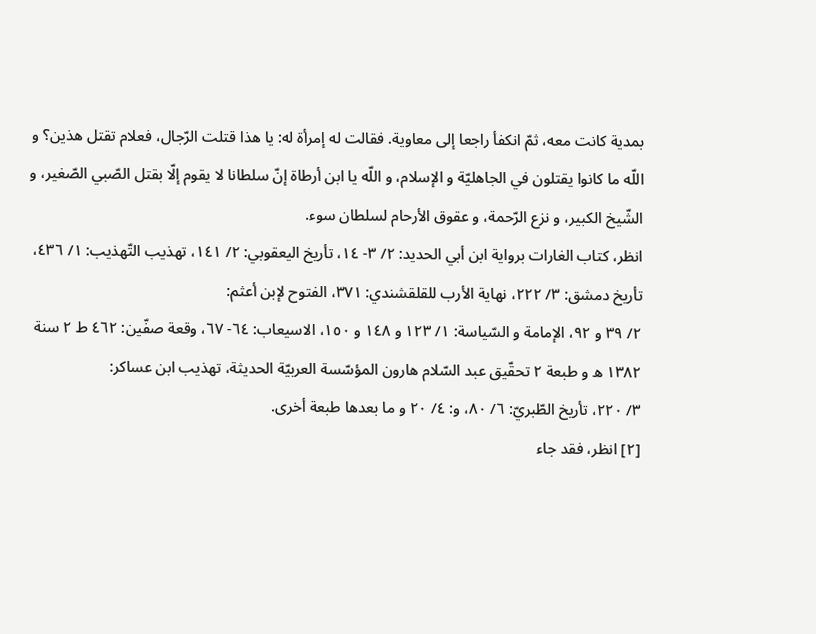بمدية كانت معه، ثمّ انكفأ راجعا إلى معاوية. فقالت له إمرأة له: يا هذا قتلت الرّجال، فعلام تقتل هذين؟ و اللّه ما كانوا يقتلون في الجاهليّة و الإسلام، و اللّه يا ابن أرطاة إنّ سلطانا لا يقوم إلّا بقتل الصّبي الصّغير، و الشّيخ الكبير، و نزع الرّحمة، و عقوق الأرحام لسلطان سوء.
انظر، كتاب الغارات برواية ابن أبي الحديد: ٢/ ٣- ١٤، تأريخ اليعقوبي: ٢/ ١٤١، تهذيب التّهذيب: ١/ ٤٣٦، تأريخ دمشق: ٣/ ٢٢٢، نهاية الأرب للقلقشندي: ٣٧١، الفتوح لإبن أعثم:
٢/ ٣٩ و ٩٢، الإمامة و السّياسة: ١/ ١٢٣ و ١٤٨ و ١٥٠، الاسيعاب: ٦٤- ٦٧، وقعة صفّين: ٤٦٢ ط ٢ سنة ١٣٨٢ ه و طبعة ٢ تحقّيق عبد السّلام هارون المؤسّسة العربيّة الحديثة، تهذيب ابن عساكر:
٣/ ٢٢٠، تأريخ الطّبريّ: ٦/ ٨٠، و: ٤/ ٢٠ و ما بعدها طبعة أخرى.
[٢] انظر، فقد جاء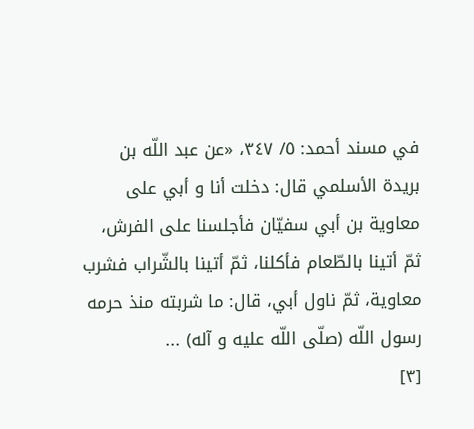في مسند أحمد: ٥/ ٣٤٧، «عن عبد اللّه بن بريدة الأسلمي قال: دخلت أنا و أبي على معاوية بن أبي سفيّان فأجلسنا على الفرش، ثمّ أتينا بالطّعام فأكلنا، ثمّ أتينا بالشّراب فشرب معاوية، ثمّ ناول أبي، قال: ما شربته منذ حرمه رسول اللّه (صلّى اللّه عليه و آله) ...
[٣]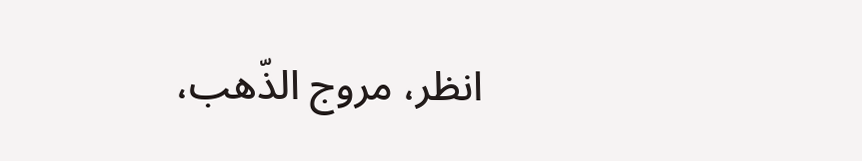انظر، مروج الذّهب،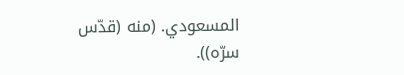المسعودي. (منه (قدّس سرّه)).